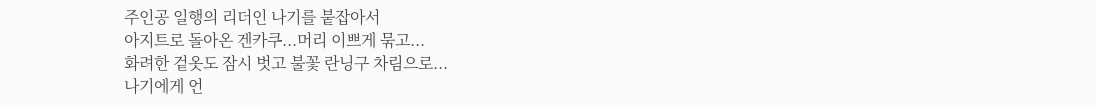주인공 일행의 리더인 나기를 붙잡아서
아지트로 돌아온 겐카쿠...머리 이쁘게 묶고...
화려한 겉옷도 잠시 벗고 불꽃 란닝구 차림으로...
나기에게 언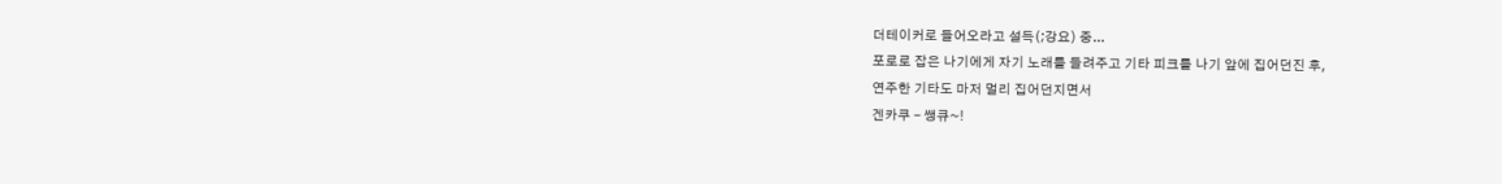더테이커로 들어오라고 설득(;강요) 중...
포로로 잡은 나기에게 자기 노래를 들려주고 기타 피크를 나기 앞에 집어던진 후,
연주한 기타도 마저 멀리 집어던지면서
겐카쿠 - 쌩큐~!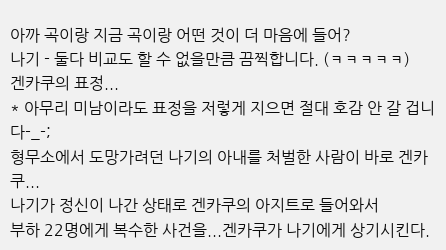아까 곡이랑 지금 곡이랑 어떤 것이 더 마음에 들어?
나기 - 둘다 비교도 할 수 없을만큼 끔찍합니다. (ㅋㅋㅋㅋㅋ)
겐카쿠의 표정...
* 아무리 미남이라도 표정을 저렇게 지으면 절대 호감 안 갈 겁니다-_-;
형무소에서 도망가려던 나기의 아내를 처벌한 사람이 바로 겐카쿠...
나기가 정신이 나간 상태로 겐카쿠의 아지트로 들어와서
부하 22명에게 복수한 사건을...겐카쿠가 나기에게 상기시킨다.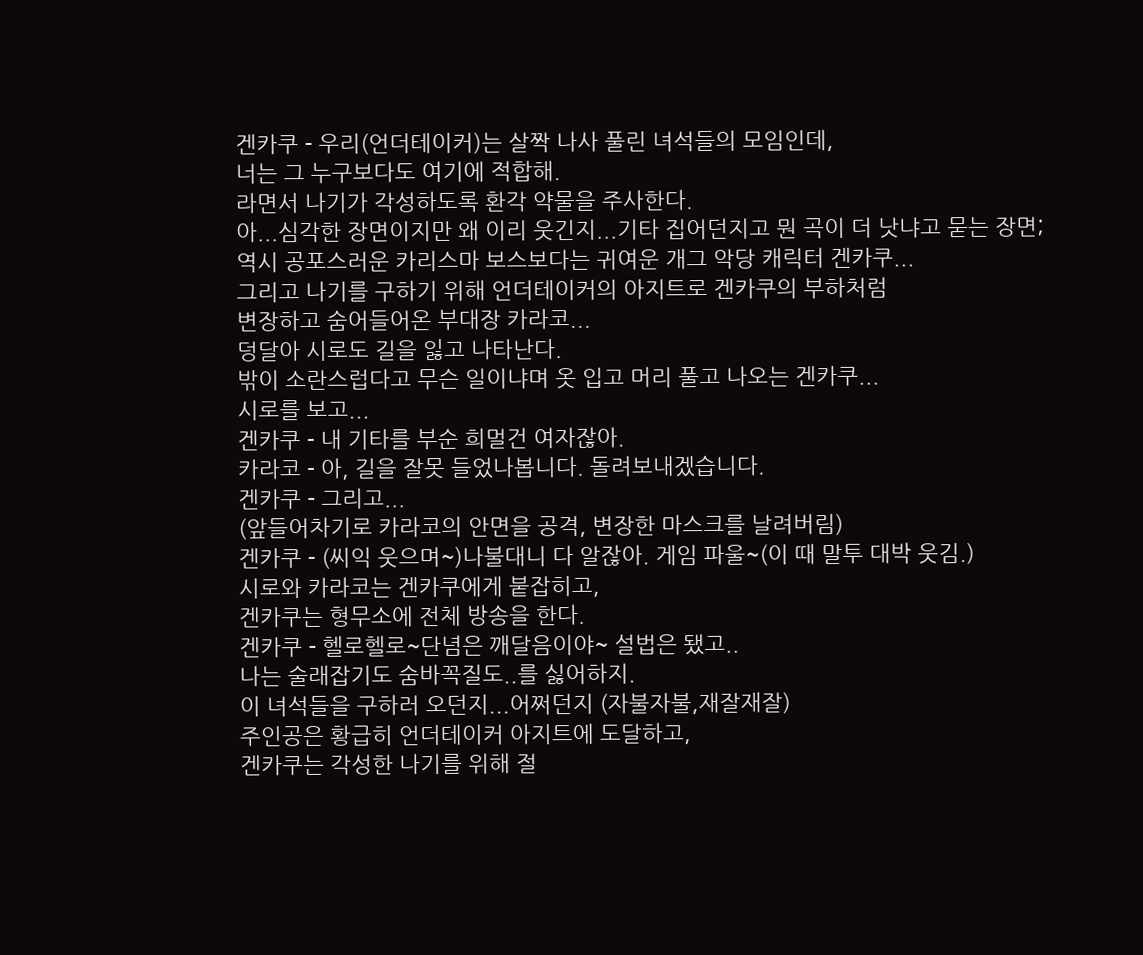겐카쿠 - 우리(언더테이커)는 살짝 나사 풀린 녀석들의 모임인데,
너는 그 누구보다도 여기에 적합해.
라면서 나기가 각성하도록 환각 약물을 주사한다.
아...심각한 장면이지만 왜 이리 웃긴지...기타 집어던지고 뭔 곡이 더 낫냐고 묻는 장면;
역시 공포스러운 카리스마 보스보다는 귀여운 개그 악당 캐릭터 겐카쿠...
그리고 나기를 구하기 위해 언더테이커의 아지트로 겐카쿠의 부하처럼
변장하고 숨어들어온 부대장 카라코...
덩달아 시로도 길을 잃고 나타난다.
밖이 소란스럽다고 무슨 일이냐며 옷 입고 머리 풀고 나오는 겐카쿠...
시로를 보고...
겐카쿠 - 내 기타를 부순 희멀건 여자잖아.
카라코 - 아, 길을 잘못 들었나봅니다. 돌려보내겠습니다.
겐카쿠 - 그리고...
(앞들어차기로 카라코의 안면을 공격, 변장한 마스크를 날려버림)
겐카쿠 - (씨익 웃으며~)나불대니 다 알잖아. 게임 파울~(이 때 말투 대박 웃김.)
시로와 카라코는 겐카쿠에게 붙잡히고,
겐카쿠는 형무소에 전체 방송을 한다.
겐카쿠 - 헬로헬로~단념은 깨달음이야~ 설법은 됐고..
나는 술래잡기도 숨바꼭질도..를 싫어하지.
이 녀석들을 구하러 오던지...어쩌던지 (자불자불,재잘재잘)
주인공은 황급히 언더테이커 아지트에 도달하고,
겐카쿠는 각성한 나기를 위해 절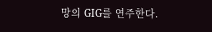망의 GIG를 연주한다.